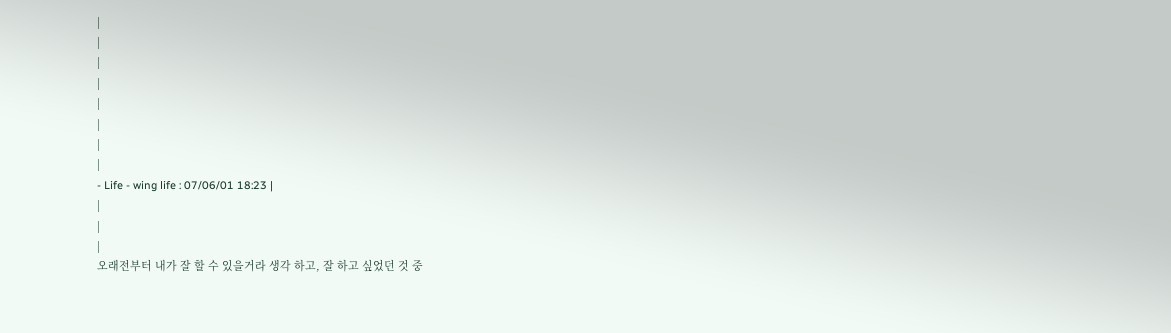|
|
|
|
|
|
|
|
- Life - wing life : 07/06/01 18:23 |
|
|
|
오래전부터 내가 잘 할 수 있을거라 생각 하고, 잘 하고 싶었던 것 중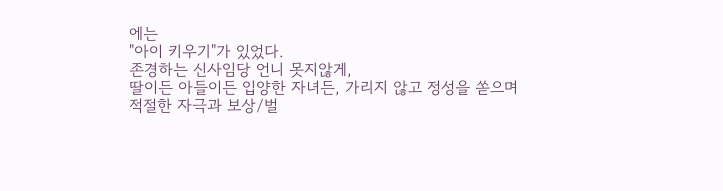에는
"아이 키우기"가 있었다.
존경하는 신사임당 언니 못지않게,
딸이든 아들이든 입양한 자녀든, 가리지 않고 정성을 쏟으며
적절한 자극과 보상/벌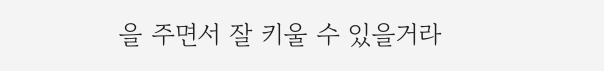을 주면서 잘 키울 수 있을거라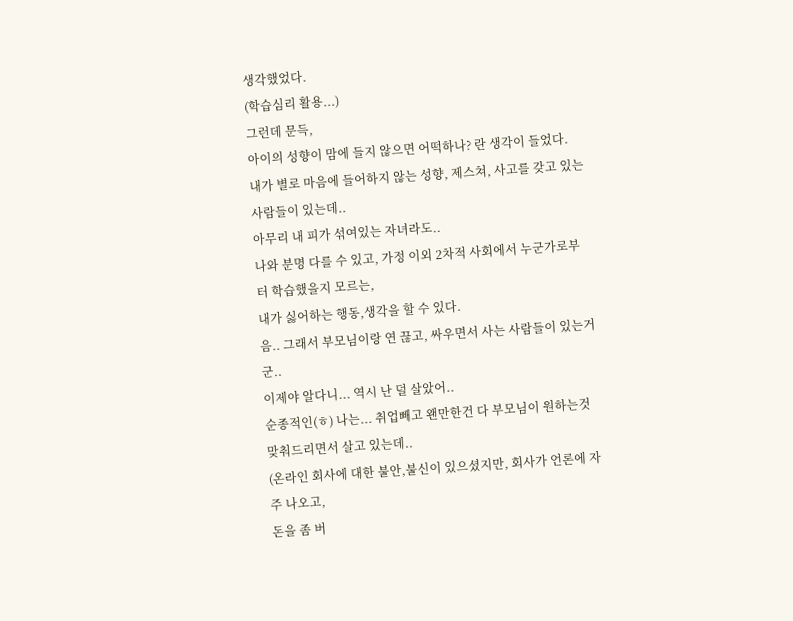생각했었다.
(학습심리 활용...)
그런데 문득,
아이의 성향이 맘에 들지 않으면 어떡하나? 란 생각이 들었다.
내가 별로 마음에 들어하지 않는 성향, 제스쳐, 사고를 갖고 있는 사람들이 있는데..
아무리 내 피가 섞여있는 자녀라도..
나와 분명 다를 수 있고, 가정 이외 2차적 사회에서 누군가로부터 학습했을지 모르는,
내가 싫어하는 행동,생각을 할 수 있다.
음.. 그래서 부모님이랑 연 끊고, 싸우면서 사는 사람들이 있는거군..
이제야 알다니... 역시 난 덜 살았어..
순종적인(ㅎ) 나는... 취업빼고 왠만한건 다 부모님이 원하는것 맞춰드리면서 살고 있는데..
(온라인 회사에 대한 불안,불신이 있으셨지만, 회사가 언론에 자주 나오고,
돈을 좀 버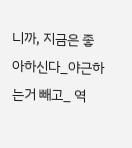니까, 지금은 좋아하신다_야근하는거 빼고_ 역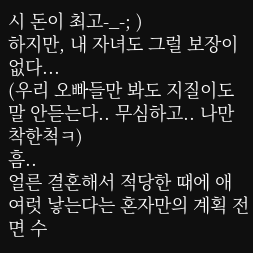시 돈이 최고-_-; )
하지만, 내 자녀도 그럴 보장이 없다...
(우리 오빠들만 봐도 지질이도 말 안듣는다.. 무심하고.. 나만 착한척ㅋ)
흠..
얼른 결혼해서 적당한 때에 애 여럿 낳는다는 혼자만의 계획 전면 수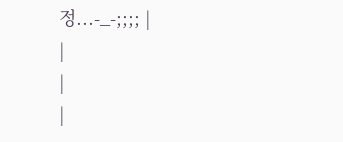정...-_-;;;; |
|
|
|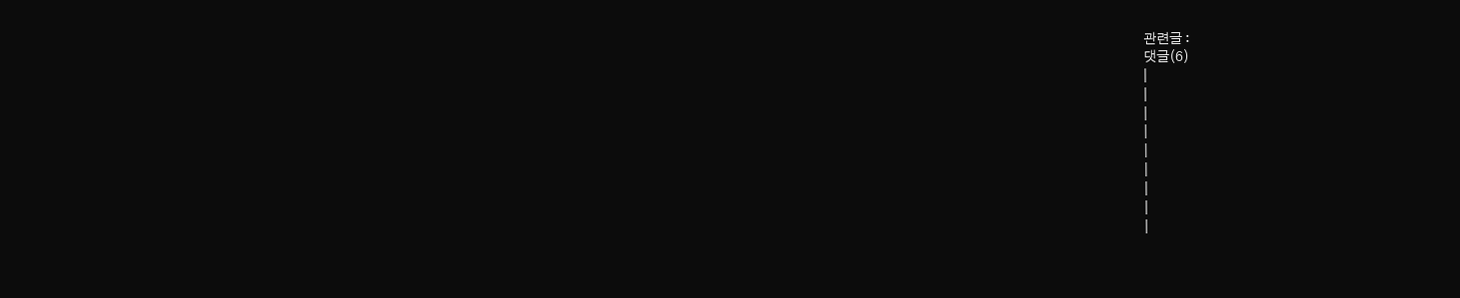관련글 :
댓글(6)
|
|
|
|
|
|
|
|
|